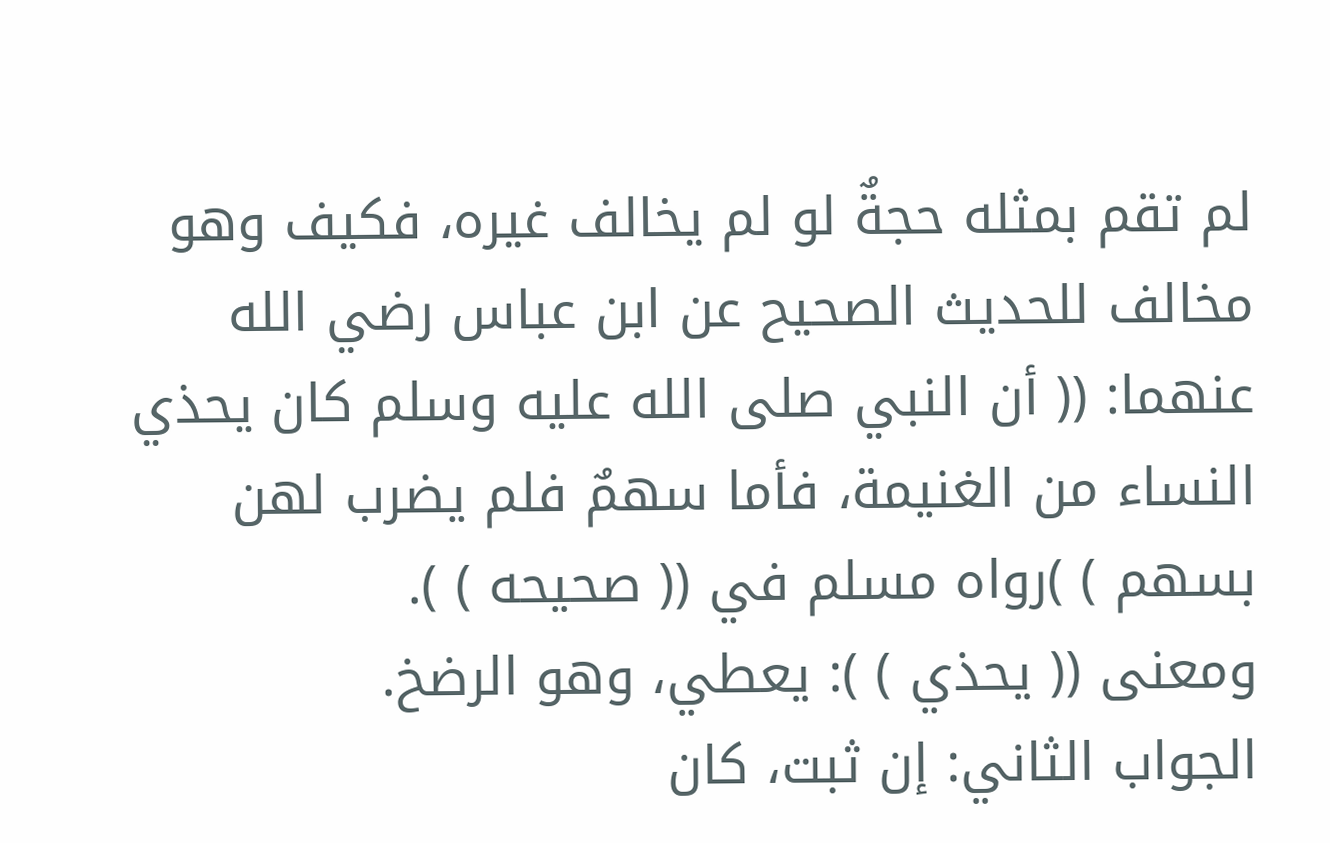لم تقم بمثله حجةٌ لو لم يخالف غيره، فكيف وهو مخالف للحديث الصحيح عن ابن عباس رضي الله عنهما: (( أن النبي صلى الله عليه وسلم كان يحذي النساء من الغنيمة، فأما سهمٌ فلم يضرب لهن بسهم ) )رواه مسلم في (( صحيحه ) ).
ومعنى (( يحذي ) ): يعطي، وهو الرضخ.
الجواب الثاني: إن ثبت، كان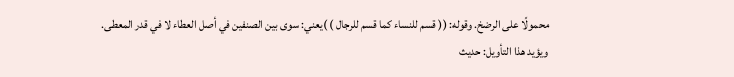محمولًا على الرضخ. وقوله: (( قسم للنساء كما قسم للرجال ) )يعني: سوى بين الصنفين في أصل العطاء لا في قدر المعطى.
ويؤيد هذا التأويل: حديث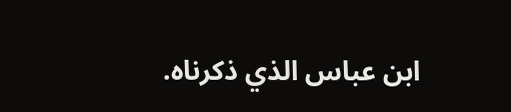ابن عباس الذي ذكرناه.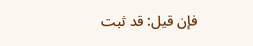فإن قيل: قد ثبت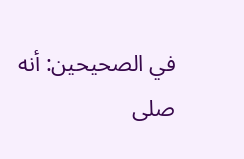في الصحيحين: أنه صلى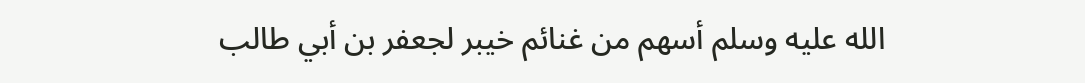الله عليه وسلم أسهم من غنائم خيبر لجعفر بن أبي طالب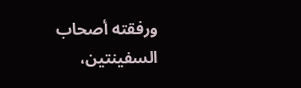ورفقته أصحاب السفينتين،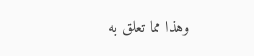وهذا مما تعلق به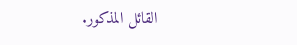القائل المذكور.